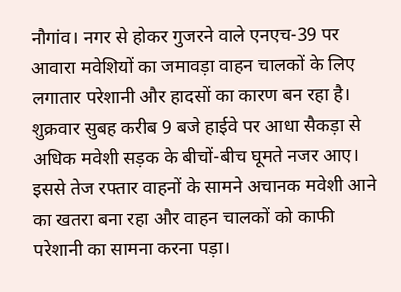नौगांव। नगर से होकर गुजरने वाले एनएच-39 पर आवारा मवेशियों का जमावड़ा वाहन चालकों के लिए लगातार परेशानी और हादसों का कारण बन रहा है। शुक्रवार सुबह करीब 9 बजे हाईवे पर आधा सैकड़ा से अधिक मवेशी सड़क के बीचों-बीच घूमते नजर आए। इससे तेज रफ्तार वाहनों के सामने अचानक मवेशी आने का खतरा बना रहा और वाहन चालकों को काफी परेशानी का सामना करना पड़ा।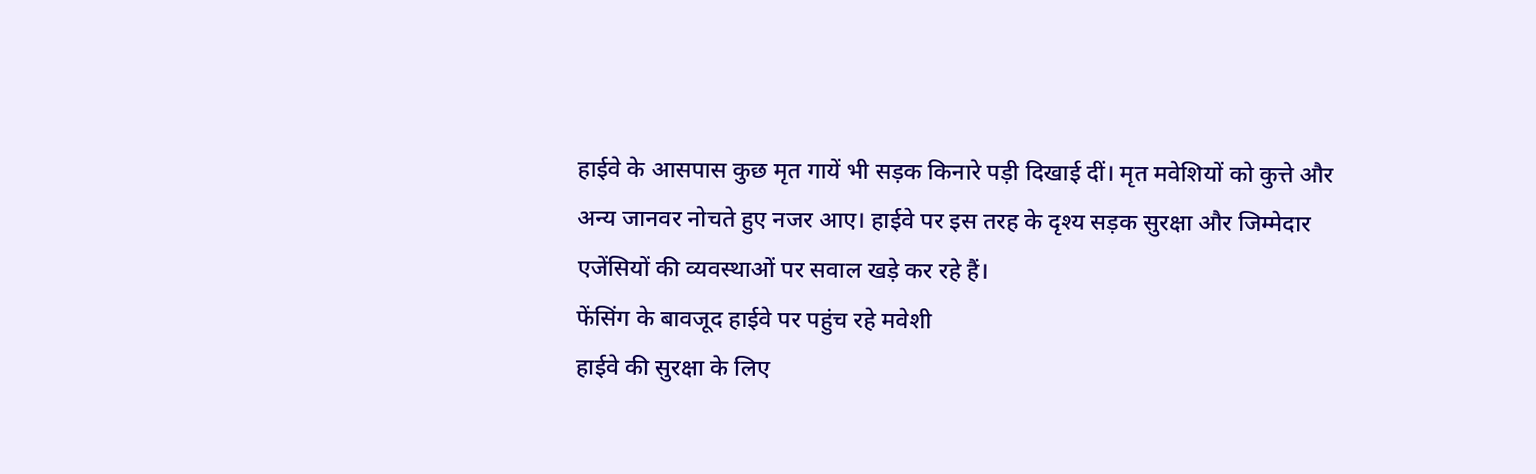हाईवे के आसपास कुछ मृत गायें भी सड़क किनारे पड़ी दिखाई दीं। मृत मवेशियों को कुत्ते और अन्य जानवर नोचते हुए नजर आए। हाईवे पर इस तरह के दृश्य सड़क सुरक्षा और जिम्मेदार एजेंसियों की व्यवस्थाओं पर सवाल खड़े कर रहे हैं।
फेंसिंग के बावजूद हाईवे पर पहुंच रहे मवेशी
हाईवे की सुरक्षा के लिए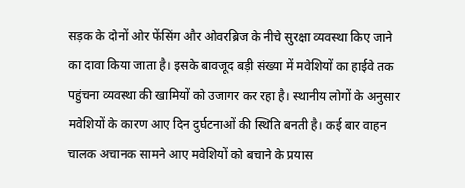सड़क के दोनों ओर फेंसिंग और ओवरब्रिज के नीचे सुरक्षा व्यवस्था किए जाने का दावा किया जाता है। इसके बावजूद बड़ी संख्या में मवेशियों का हाईवे तक पहुंचना व्यवस्था की खामियों को उजागर कर रहा है। स्थानीय लोगों के अनुसार मवेशियों के कारण आए दिन दुर्घटनाओं की स्थिति बनती है। कई बार वाहन चालक अचानक सामने आए मवेशियों को बचाने के प्रयास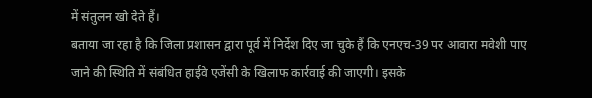में संतुलन खो देते हैं।
बताया जा रहा है कि जिला प्रशासन द्वारा पूर्व में निर्देश दिए जा चुके हैं कि एनएच-39 पर आवारा मवेशी पाए जाने की स्थिति में संबंधित हाईवे एजेंसी के खिलाफ कार्रवाई की जाएगी। इसके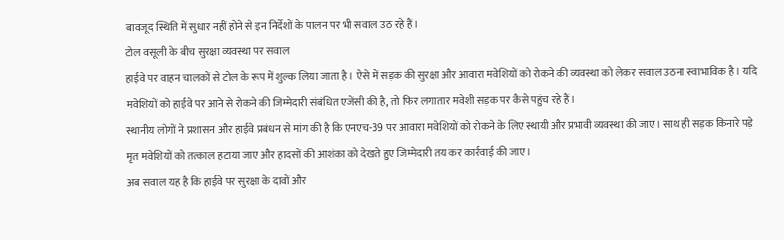बावजूद स्थिति में सुधार नहीं होने से इन निर्देशों के पालन पर भी सवाल उठ रहे हैं।
टोल वसूली के बीच सुरक्षा व्यवस्था पर सवाल
हाईवे पर वाहन चालकों से टोल के रूप में शुल्क लिया जाता है। ऐसे में सड़क की सुरक्षा और आवारा मवेशियों को रोकने की व्यवस्था को लेकर सवाल उठना स्वाभाविक है। यदि मवेशियों को हाईवे पर आने से रोकने की जिम्मेदारी संबंधित एजेंसी की है, तो फिर लगातार मवेशी सड़क पर कैसे पहुंच रहे हैं।
स्थानीय लोगों ने प्रशासन और हाईवे प्रबंधन से मांग की है कि एनएच-39 पर आवारा मवेशियों को रोकने के लिए स्थायी और प्रभावी व्यवस्था की जाए। साथ ही सड़क किनारे पड़े मृत मवेशियों को तत्काल हटाया जाए और हादसों की आशंका को देखते हुए जिम्मेदारी तय कर कार्रवाई की जाए।
अब सवाल यह है कि हाईवे पर सुरक्षा के दावों और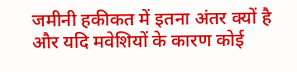जमीनी हकीकत में इतना अंतर क्यों है और यदि मवेशियों के कारण कोई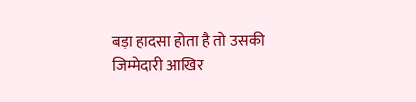बड़ा हादसा होता है तो उसकी जिम्मेदारी आखिर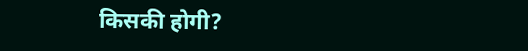किसकी होगी?